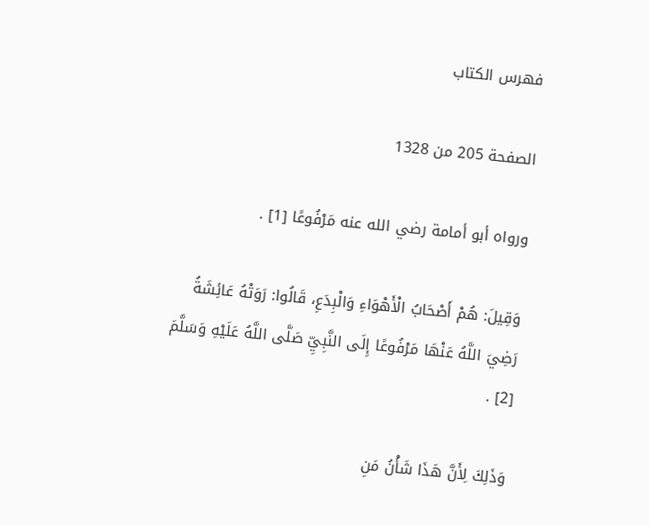فهرس الكتاب

الصفحة 205 من 1328

ورواه أبو أمامة رضي الله عنه مَرْفُوعًا [1] .

وَقِيلَ: هُمْ أَصْحَابُ الْأَهْوَاءِ وَالْبِدَعِ، قَالُوا: رَوَتْهُ عَائِشَةُ رَضِيَ اللَّهُ عَنْهَا مَرْفُوعًا إِلَى النَّبِيِّ صَلَّى اللَّهُ عَلَيْهِ وَسَلَّمَ [2] .

وَذَلِكَ لِأَنَّ هَذَا شَأْنُ مَنِ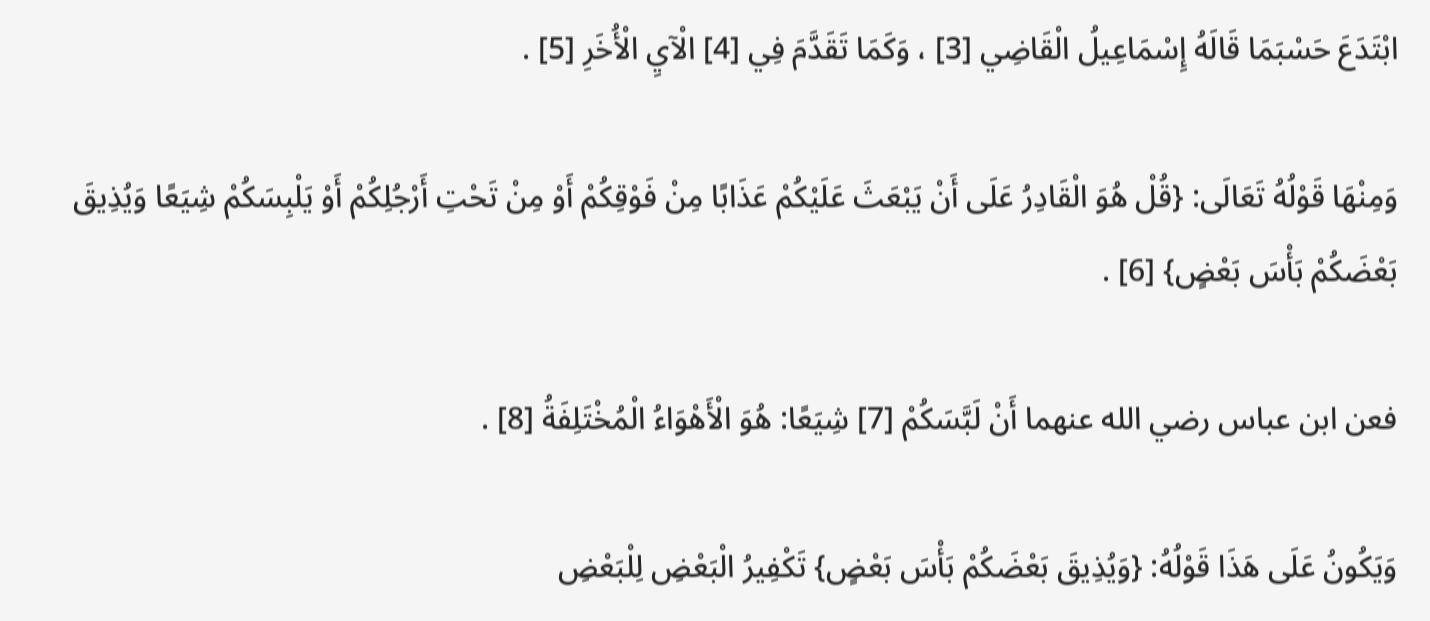ابْتَدَعَ حَسْبَمَا قَالَهُ إِسْمَاعِيلُ الْقَاضِي [3] ، وَكَمَا تَقَدَّمَ فِي [4] الْآيِ الْأُخَرِ [5] .

وَمِنْهَا قَوْلُهُ تَعَالَى: {قُلْ هُوَ الْقَادِرُ عَلَى أَنْ يَبْعَثَ عَلَيْكُمْ عَذَابًا مِنْ فَوْقِكُمْ أَوْ مِنْ تَحْتِ أَرْجُلِكُمْ أَوْ يَلْبِسَكُمْ شِيَعًا وَيُذِيقَ بَعْضَكُمْ بَأْسَ بَعْضٍ} [6] .

فعن ابن عباس رضي الله عنهما أَنْ لَبَّسَكُمْ [7] شِيَعًا: هُوَ الْأَهْوَاءُ الْمُخْتَلِفَةُ [8] .

وَيَكُونُ عَلَى هَذَا قَوْلُهُ: {وَيُذِيقَ بَعْضَكُمْ بَأْسَ بَعْضٍ} تَكْفِيرُ الْبَعْضِ لِلْبَعْضِ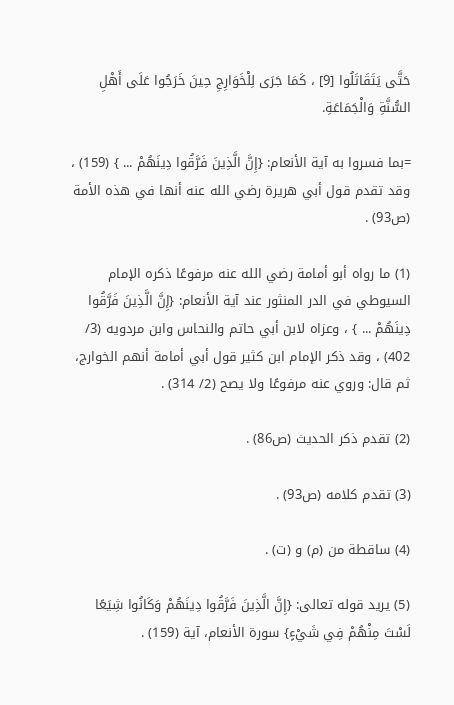حَتَّى يَتَقَاتَلُوا [9] ، كَمَا جَرَى لِلْخَوَارِجِ حِينَ خَرَجُوا عَلَى أَهْلِ السُّنَّةِ وَالْجَمَاعَةِ.

=بما فسروا به آية الأنعام: {إِنَّ الَّذِينَ فَرَّقُوا دِينَهُمْ ... } (159) ، وقد تقدم قول أبي هريرة رضي الله عنه أنها في هذه الأمة (ص93) .

(1) ما رواه أبو أمامة رضي الله عنه مرفوعًا ذكره الإمام السيوطي في الدر المنثور عند آية الأنعام: {إِنَّ الَّذِينَ فَرَّقُوا دِينَهُمْ ... } ، وعزاه لابن أبي حاتم والنحاس وابن مردويه (3/ 402) ، وقد ذكر الإمام ابن كثير قول أبي أمامة أنهم الخوارج، ثم قال: وروي عنه مرفوعًا ولا يصح (2/ 314) .

(2) تقدم ذكر الحديث (ص86) .

(3) تقدم كلامه (ص93) .

(4) ساقطة من (م) و (ت) .

(5) يريد قوله تعالى: {إِنَّ الَّذِينَ فَرَّقُوا دِينَهُمْ وَكَانُوا شِيَعًا لَسْتَ مِنْهُمْ فِي شَيْءٍ} سورة الأنعام، آية (159) .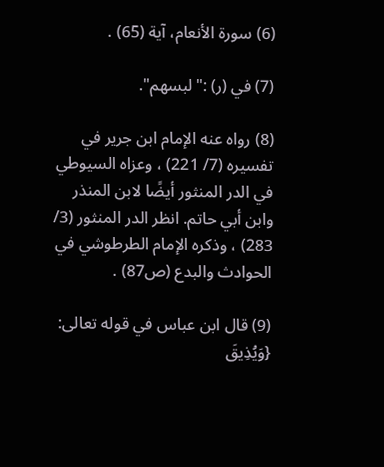(6) سورة الأنعام، آية (65) .

(7) في (ر) :"لبسهم".

(8) رواه عنه الإمام ابن جرير في تفسيره (7/ 221) ، وعزاه السيوطي في الدر المنثور أيضًا لابن المنذر وابن أبي حاتم. انظر الدر المنثور (3/ 283) ، وذكره الإمام الطرطوشي في الحوادث والبدع (ص87) .

(9) قال ابن عباس في قوله تعالى: {وَيُذِيقَ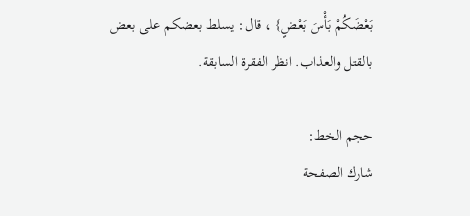بَعْضَكُمْ بَأْسَ بَعْضٍ} ، قال: يسلط بعضكم على بعض بالقتل والعذاب. انظر الفقرة السابقة.

حجم الخط:
شارك الصفحة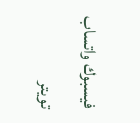فيسبوك واتساب تويتر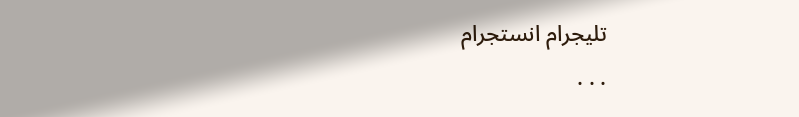تليجرام انستجرام
. . .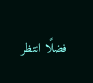فضلًا انتظر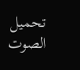تحميل الصوت